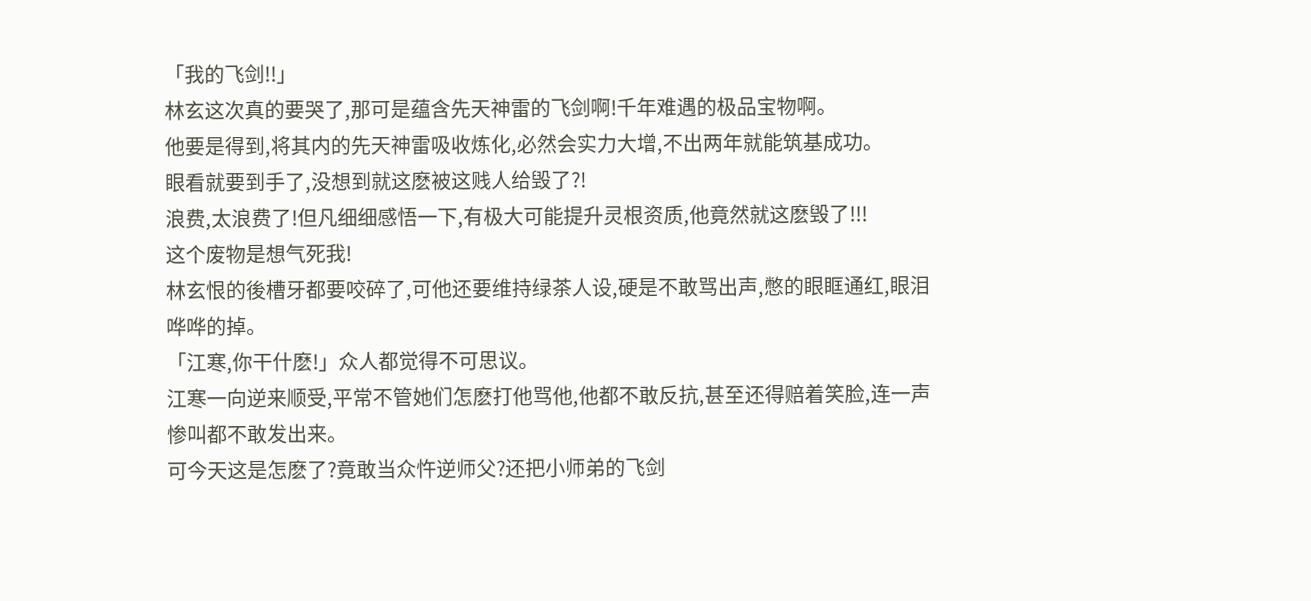「我的飞剑!!」
林玄这次真的要哭了,那可是蕴含先天神雷的飞剑啊!千年难遇的极品宝物啊。
他要是得到,将其内的先天神雷吸收炼化,必然会实力大增,不出两年就能筑基成功。
眼看就要到手了,没想到就这麽被这贱人给毁了?!
浪费,太浪费了!但凡细细感悟一下,有极大可能提升灵根资质,他竟然就这麽毁了!!!
这个废物是想气死我!
林玄恨的後槽牙都要咬碎了,可他还要维持绿茶人设,硬是不敢骂出声,憋的眼眶通红,眼泪哗哗的掉。
「江寒,你干什麽!」众人都觉得不可思议。
江寒一向逆来顺受,平常不管她们怎麽打他骂他,他都不敢反抗,甚至还得赔着笑脸,连一声惨叫都不敢发出来。
可今天这是怎麽了?竟敢当众忤逆师父?还把小师弟的飞剑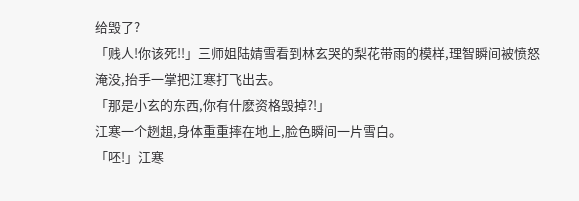给毁了?
「贱人!你该死!!」三师姐陆婧雪看到林玄哭的梨花带雨的模样,理智瞬间被愤怒淹没,抬手一掌把江寒打飞出去。
「那是小玄的东西,你有什麽资格毁掉?!」
江寒一个趔趄,身体重重摔在地上,脸色瞬间一片雪白。
「呸!」江寒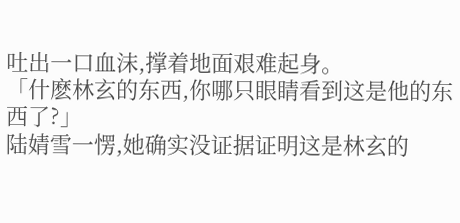吐出一口血沫,撑着地面艰难起身。
「什麽林玄的东西,你哪只眼睛看到这是他的东西了?」
陆婧雪一愣,她确实没证据证明这是林玄的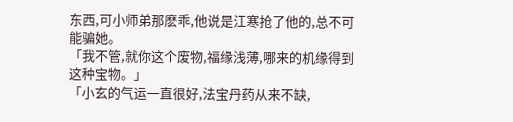东西,可小师弟那麽乖,他说是江寒抢了他的,总不可能骗她。
「我不管,就你这个废物,福缘浅薄,哪来的机缘得到这种宝物。」
「小玄的气运一直很好,法宝丹药从来不缺,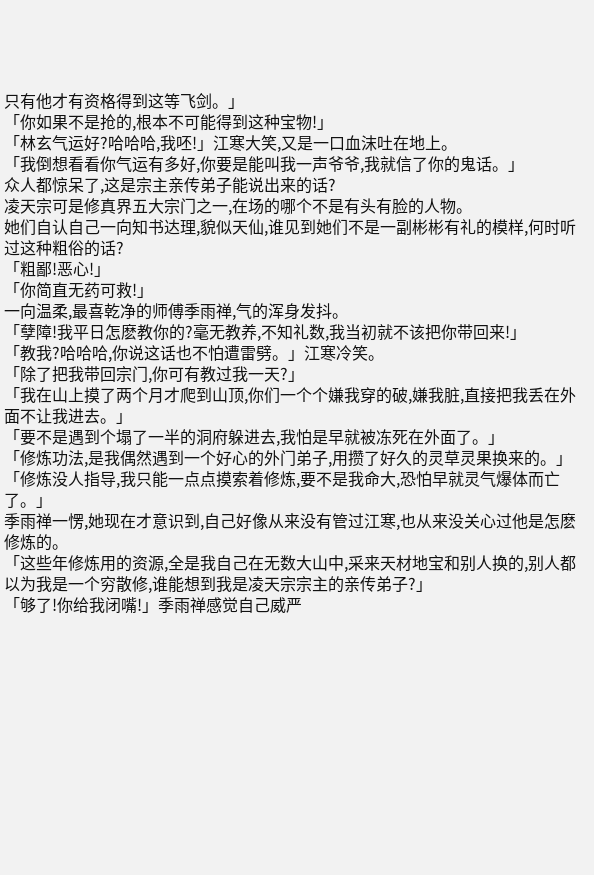只有他才有资格得到这等飞剑。」
「你如果不是抢的,根本不可能得到这种宝物!」
「林玄气运好?哈哈哈,我呸!」江寒大笑,又是一口血沫吐在地上。
「我倒想看看你气运有多好,你要是能叫我一声爷爷,我就信了你的鬼话。」
众人都惊呆了,这是宗主亲传弟子能说出来的话?
凌天宗可是修真界五大宗门之一,在场的哪个不是有头有脸的人物。
她们自认自己一向知书达理,貌似天仙,谁见到她们不是一副彬彬有礼的模样,何时听过这种粗俗的话?
「粗鄙!恶心!」
「你简直无药可救!」
一向温柔,最喜乾净的师傅季雨禅,气的浑身发抖。
「孽障!我平日怎麽教你的?毫无教养,不知礼数,我当初就不该把你带回来!」
「教我?哈哈哈,你说这话也不怕遭雷劈。」江寒冷笑。
「除了把我带回宗门,你可有教过我一天?」
「我在山上摸了两个月才爬到山顶,你们一个个嫌我穿的破,嫌我脏,直接把我丢在外面不让我进去。」
「要不是遇到个塌了一半的洞府躲进去,我怕是早就被冻死在外面了。」
「修炼功法,是我偶然遇到一个好心的外门弟子,用攒了好久的灵草灵果换来的。」
「修炼没人指导,我只能一点点摸索着修炼,要不是我命大,恐怕早就灵气爆体而亡了。」
季雨禅一愣,她现在才意识到,自己好像从来没有管过江寒,也从来没关心过他是怎麽修炼的。
「这些年修炼用的资源,全是我自己在无数大山中,采来天材地宝和别人换的,别人都以为我是一个穷散修,谁能想到我是凌天宗宗主的亲传弟子?」
「够了!你给我闭嘴!」季雨禅感觉自己威严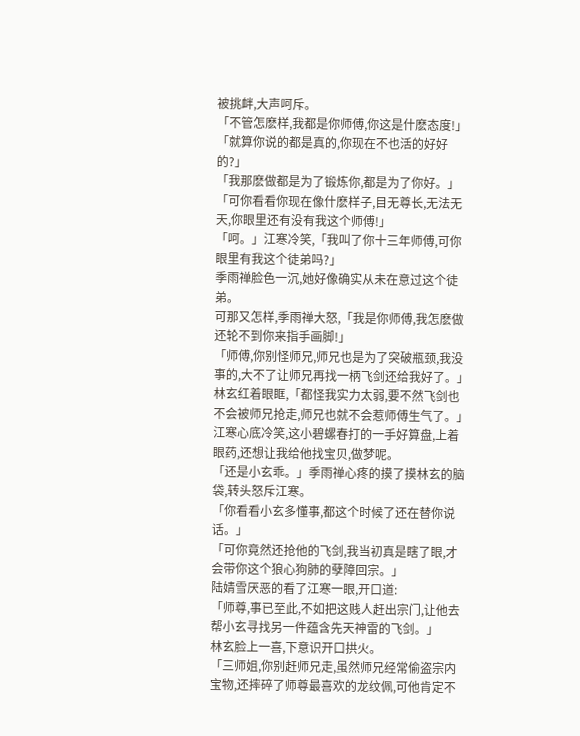被挑衅,大声呵斥。
「不管怎麽样,我都是你师傅,你这是什麽态度!」
「就算你说的都是真的,你现在不也活的好好的?」
「我那麽做都是为了锻炼你,都是为了你好。」
「可你看看你现在像什麽样子,目无尊长,无法无天,你眼里还有没有我这个师傅!」
「呵。」江寒冷笑,「我叫了你十三年师傅,可你眼里有我这个徒弟吗?」
季雨禅脸色一沉,她好像确实从未在意过这个徒弟。
可那又怎样,季雨禅大怒,「我是你师傅,我怎麽做还轮不到你来指手画脚!」
「师傅,你别怪师兄,师兄也是为了突破瓶颈,我没事的,大不了让师兄再找一柄飞剑还给我好了。」
林玄红着眼眶,「都怪我实力太弱,要不然飞剑也不会被师兄抢走,师兄也就不会惹师傅生气了。」
江寒心底冷笑,这小碧螺春打的一手好算盘,上着眼药,还想让我给他找宝贝,做梦呢。
「还是小玄乖。」季雨禅心疼的摸了摸林玄的脑袋,转头怒斥江寒。
「你看看小玄多懂事,都这个时候了还在替你说话。」
「可你竟然还抢他的飞剑,我当初真是瞎了眼,才会带你这个狼心狗肺的孽障回宗。」
陆婧雪厌恶的看了江寒一眼,开口道:
「师尊,事已至此,不如把这贱人赶出宗门,让他去帮小玄寻找另一件蕴含先天神雷的飞剑。」
林玄脸上一喜,下意识开口拱火。
「三师姐,你别赶师兄走,虽然师兄经常偷盗宗内宝物,还摔碎了师尊最喜欢的龙纹佩,可他肯定不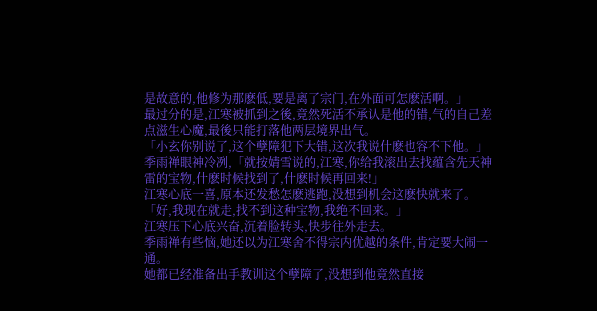是故意的,他修为那麽低,要是离了宗门,在外面可怎麽活啊。」
最过分的是,江寒被抓到之後,竟然死活不承认是他的错,气的自己差点滋生心魔,最後只能打落他两层境界出气。
「小玄你别说了,这个孽障犯下大错,这次我说什麽也容不下他。」
季雨禅眼神冷冽,「就按婧雪说的,江寒,你给我滚出去找蕴含先天神雷的宝物,什麽时候找到了,什麽时候再回来!」
江寒心底一喜,原本还发愁怎麽逃跑,没想到机会这麽快就来了。
「好,我现在就走,找不到这种宝物,我绝不回来。」
江寒压下心底兴奋,沉着脸转头,快步往外走去。
季雨禅有些恼,她还以为江寒舍不得宗内优越的条件,肯定要大闹一通。
她都已经准备出手教训这个孽障了,没想到他竟然直接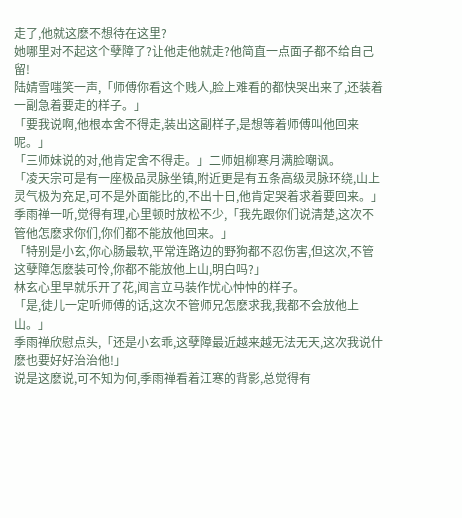走了,他就这麽不想待在这里?
她哪里对不起这个孽障了?让他走他就走?他简直一点面子都不给自己留!
陆婧雪嗤笑一声,「师傅你看这个贱人,脸上难看的都快哭出来了,还装着一副急着要走的样子。」
「要我说啊,他根本舍不得走,装出这副样子,是想等着师傅叫他回来呢。」
「三师妹说的对,他肯定舍不得走。」二师姐柳寒月满脸嘲讽。
「凌天宗可是有一座极品灵脉坐镇,附近更是有五条高级灵脉环绕,山上灵气极为充足,可不是外面能比的,不出十日,他肯定哭着求着要回来。」
季雨禅一听,觉得有理,心里顿时放松不少,「我先跟你们说清楚,这次不管他怎麽求你们,你们都不能放他回来。」
「特别是小玄,你心肠最软,平常连路边的野狗都不忍伤害,但这次,不管这孽障怎麽装可怜,你都不能放他上山,明白吗?」
林玄心里早就乐开了花,闻言立马装作忧心忡忡的样子。
「是,徒儿一定听师傅的话,这次不管师兄怎麽求我,我都不会放他上山。」
季雨禅欣慰点头,「还是小玄乖,这孽障最近越来越无法无天,这次我说什麽也要好好治治他!」
说是这麽说,可不知为何,季雨禅看着江寒的背影,总觉得有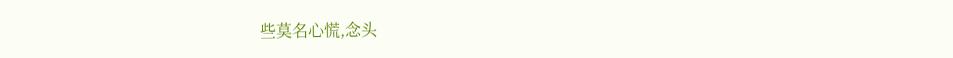些莫名心慌,念头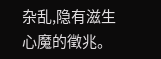杂乱,隐有滋生心魔的徵兆。